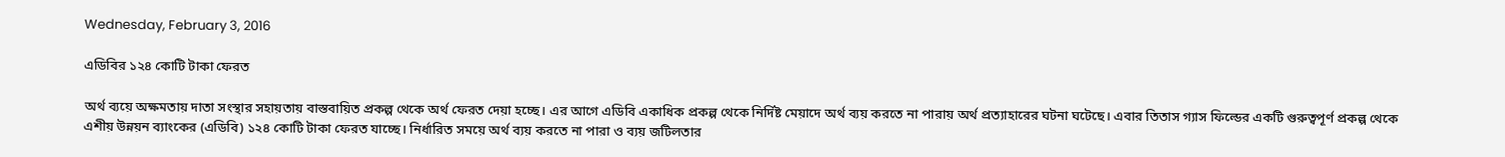Wednesday, February 3, 2016

এডিবির ১২৪ কোটি টাকা ফেরত

অর্থ ব্যয়ে অক্ষমতায় দাতা সংস্থার সহায়তায় বাস্তবায়িত প্রকল্প থেকে অর্থ ফেরত দেয়া হচ্ছে। এর আগে এডিবি একাধিক প্রকল্প থেকে নির্দিষ্ট মেয়াদে অর্থ ব্যয় করতে না পারায় অর্থ প্রত্যাহারের ঘটনা ঘটেছে। এবার তিতাস গ্যাস ফিল্ডের একটি গুরুত্বপূর্ণ প্রকল্প থেকে এশীয় উন্নয়ন ব্যাংকের (এডিবি) ১২৪ কোটি টাকা ফেরত যাচ্ছে। নির্ধারিত সময়ে অর্থ ব্যয় করতে না পারা ও ব্যয় জটিলতার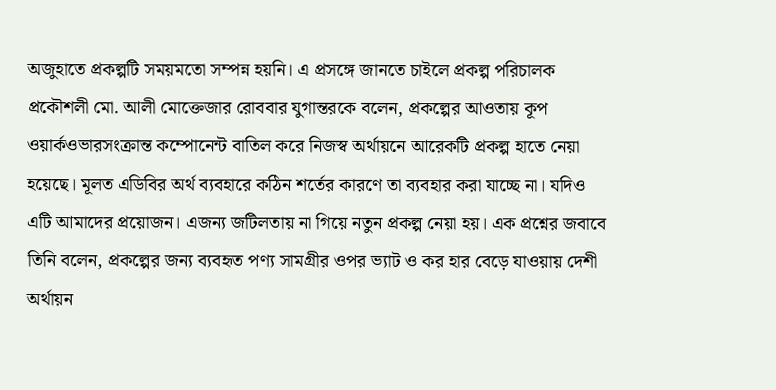অজুহাতে প্রকল্পটি সময়মতো সম্পন্ন হয়নি। এ প্রসঙ্গে জানতে চাইলে প্রকল্প পরিচালক প্রকৌশলী মো. আলী মোক্তেজার রোববার যুগান্তরকে বলেন, প্রকল্পের আওতায় কূপ ওয়ার্কওভারসংক্রান্ত কম্পোনেন্ট বাতিল করে নিজস্ব অর্থায়নে আরেকটি প্রকল্প হাতে নেয়া হয়েছে। মূলত এডিবির অর্থ ব্যবহারে কঠিন শর্তের কারণে তা ব্যবহার করা যাচ্ছে না। যদিও এটি আমাদের প্রয়োজন। এজন্য জটিলতায় না গিয়ে নতুন প্রকল্প নেয়া হয়। এক প্রশ্নের জবাবে তিনি বলেন, প্রকল্পের জন্য ব্যবহৃত পণ্য সামগ্রীর ওপর ভ্যাট ও কর হার বেড়ে যাওয়ায় দেশী অর্থায়ন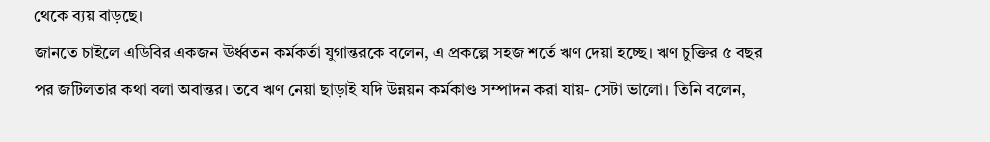থেকে ব্যয় বাড়ছে।
জানতে চাইলে এডিবির একজন ঊর্ধ্বতন কর্মকর্তা যুগান্তরকে বলেন, এ প্রকল্পে সহজ শর্তে ঋণ দেয়া হচ্ছে। ঋণ চুক্তির ৫ বছর পর জটিলতার কথা বলা অবান্তর। তবে ঋণ নেয়া ছাড়াই যদি উন্নয়ন কর্মকাণ্ড সম্পাদন করা যায়- সেটা ভালো। তিনি বলেন,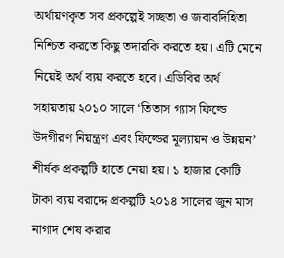অর্থায়ণকৃত সব প্রকল্পেই সচ্ছতা ও জবাবদিহিতা নিশ্চিত করতে কিছু তদারকি করতে হয়। এটি মেনে নিয়েই অর্থ ব্যয় করতে হবে। এডিবির অর্থ সহায়তায় ২০১০ সালে ‘তিতাস গ্যাস ফিল্ডে উদগীরণ নিয়ন্ত্রণ এবং ফিল্ডের মূল্যায়ন ও উন্নয়ন’ শীর্ষক প্রকল্পটি হাতে নেয়া হয়। ১ হাজার কোটি টাকা ব্যয় বরাদ্দে প্রকল্পটি ২০১৪ সালের জুন মাস নাগাদ শেষ করার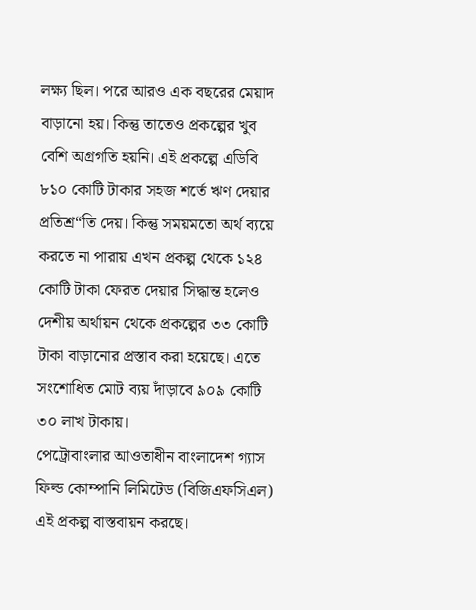লক্ষ্য ছিল। পরে আরও এক বছরের মেয়াদ বাড়ানো হয়। কিন্তু তাতেও প্রকল্পের খুব বেশি অগ্রগতি হয়নি। এই প্রকল্পে এডিবি ৮১০ কোটি টাকার সহজ শর্তে ঋণ দেয়ার প্রতিশ্র“তি দেয়। কিন্তু সময়মতো অর্থ ব্যয়ে করতে না পারায় এখন প্রকল্প থেকে ১২৪ কোটি টাকা ফেরত দেয়ার সিদ্ধান্ত হলেও দেশীয় অর্থায়ন থেকে প্রকল্পের ৩৩ কোটি টাকা বাড়ানোর প্রস্তাব করা হয়েছে। এতে সংশোধিত মোট ব্যয় দাঁড়াবে ৯০৯ কোটি ৩০ লাখ টাকায়।
পেট্রোবাংলার আওতাধীন বাংলাদেশ গ্যাস ফিল্ড কোম্পানি লিমিটেড (বিজিএফসিএল) এই প্রকল্প বাস্তবায়ন করছে।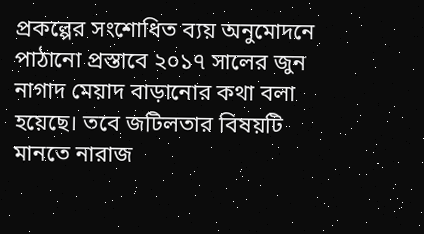প্রকল্পের সংশোধিত ব্যয় অনুমোদনে পাঠানো প্রস্তাবে ২০১৭ সালের জুন নাগাদ মেয়াদ বাড়ানোর কথা বলা হয়েছে। তবে জটিলতার বিষয়টি মানতে নারাজ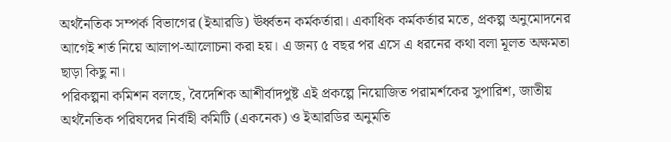অর্থনৈতিক সম্পর্ক বিভাগের (ইআরডি) ঊর্ধ্বতন কর্মকর্তারা। একাধিক কর্মকর্তার মতে, প্রকল্প অনুমোদনের আগেই শর্ত নিয়ে আলাপ-আলোচনা করা হয়। এ জন্য ৫ বছর পর এসে এ ধরনের কথা বলা মূলত অক্ষমতা ছাড়া কিছু না।
পরিকল্পনা কমিশন বলছে, বৈদেশিক আশীর্বাদপুষ্ট এই প্রকল্পে নিয়োজিত পরামর্শকের সুপারিশ, জাতীয় অর্থনৈতিক পরিষদের নির্বাহী কমিটি (একনেক) ও ইআরডির অনুমতি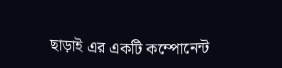ছাড়াই এর একটি কম্পোনেন্ট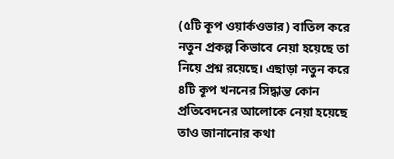(৫টি কূপ ওয়ার্কওভার) বাতিল করে নতুন প্রকল্প কিভাবে নেয়া হয়েছে তা নিয়ে প্রশ্ন রয়েছে। এছাড়া নতুন করে ৪টি কূপ খননের সিদ্ধান্ত কোন প্রতিবেদনের আলোকে নেয়া হয়েছে তাও জানানোর কথা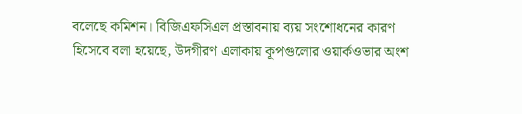বলেছে কমিশন। বিজিএফসিএল প্রস্তাবনায় ব্যয় সংশোধনের কারণ হিসেবে বলা হয়েছে, উদগীরণ এলাকায় কূপগুলোর ওয়ার্কওভার অংশ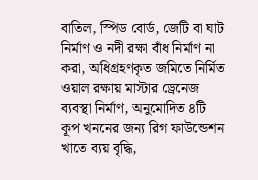বাতিল, স্পিড বোর্ড, জেটি বা ঘাট নির্মাণ ও নদী রক্ষা বাঁধ নির্মাণ না করা, অধিগ্রহণকৃত জমিতে নির্মিত ওয়াল রক্ষায় মাস্টার ড্রেনেজ ব্যবস্থা নির্মাণ, অনুমোদিত ৪টি কূপ খননের জন্য রিগ ফাউন্ডেশন খাতে ব্যয় বৃদ্ধি,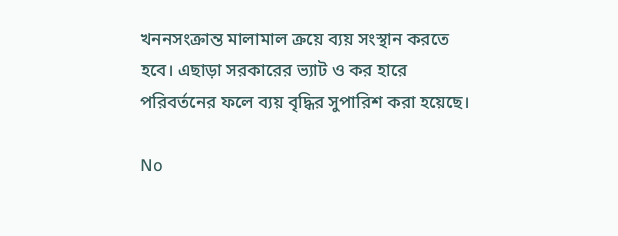খননসংক্রান্ত মালামাল ক্রয়ে ব্যয় সংস্থান করতে হবে। এছাড়া সরকারের ভ্যাট ও কর হারে পরিবর্তনের ফলে ব্যয় বৃদ্ধির সুপারিশ করা হয়েছে।

No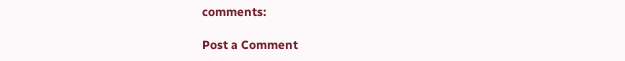comments:

Post a Comment